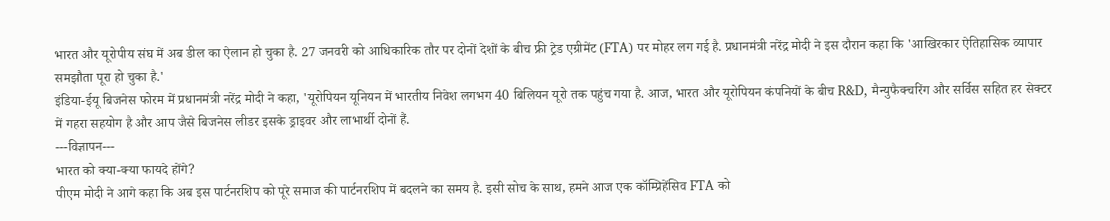भारत और यूरोपीय संघ में अब डील का ऐलान हो चुका है. 27 जनवरी को आधिकारिक तौर पर दोनों देशों के बीच फ्री ट्रेड एग्रीमेंट (FTA) पर मोहर लग गई है. प्रधानमंत्री नरेंद्र मोदी ने इस दौरान कहा कि 'आखिरकार ऐतिहासिक व्यापार समझौता पूरा हो चुका है.'
इंडिया-ईयू बिजनेस फोरम में प्रधानमंत्री नरेंद्र मोदी ने कहा, 'यूरोपियन यूनियन में भारतीय निवेश लगभग 40 बिलियन यूरो तक पहुंच गया है. आज, भारत और यूरोपियन कंपनियों के बीच R&D, मैन्युफैक्चरिंग और सर्विस सहित हर सेक्टर में गहरा सहयोग है और आप जैसे बिजनेस लीडर इसके ड्राइवर और लाभार्थी दोनों हैं.
---विज्ञापन---
भारत को क्या-क्या फायदे होंगे?
पीएम मोदी ने आगे कहा कि अब इस पार्टनरशिप को पूरे समाज की पार्टनरशिप में बदलने का समय है. इसी सोच के साथ, हमने आज एक कॉम्प्रिहेंसिव FTA को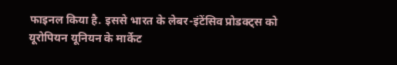फाइनल किया है. इससे भारत के लेबर-इंटेंसिव प्रोडक्ट्स को यूरोपियन यूनियन के मार्केट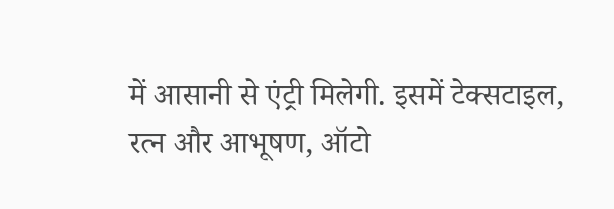में आसानी से एंट्री मिलेगी. इसमें टेक्सटाइल, रत्न और आभूषण, ऑटो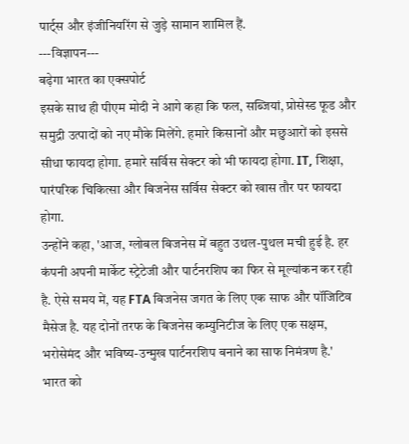पार्ट्स और इंजीनियरिंग से जुड़े सामान शामिल हैं.
---विज्ञापन---
बढ़ेगा भारत का एक्सपोर्ट
इसके साथ ही पीएम मोदी ने आगे कहा कि फल, सब्जियां, प्रोसेस्ड फूड और समुद्री उत्पादों को नए मौके मिलेंगे. हमारे किसानों और मछुआरों को इससे सीधा फायदा होगा. हमारे सर्विस सेक्टर को भी फायदा होगा. IT, शिक्षा, पारंपरिक चिकित्सा और बिजनेस सर्विस सेक्टर को खास तौर पर फायदा होगा.
उन्होंने कहा, 'आज, ग्लोबल बिजनेस में बहुत उथल-पुथल मची हुई है. हर कंपनी अपनी मार्केट स्ट्रेटेजी और पार्टनरशिप का फिर से मूल्यांकन कर रही है. ऐसे समय में, यह FTA बिजनेस जगत के लिए एक साफ और पॉजिटिव मैसेज है. यह दोनों तरफ के बिजनेस कम्युनिटीज के लिए एक सक्षम, भरोसेमंद और भविष्य-उन्मुख पार्टनरशिप बनाने का साफ निमंत्रण है.'
भारत को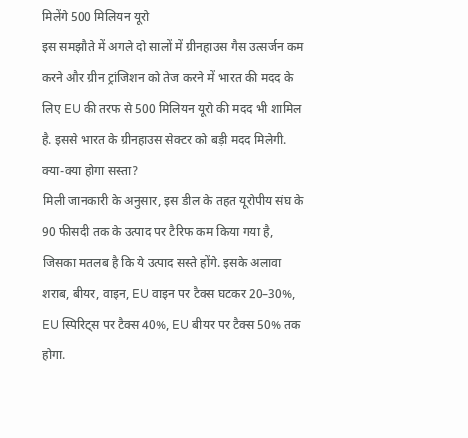मिलेंगे 500 मिलियन यूरो
इस समझौते में अगले दो सालों में ग्रीनहाउस गैस उत्सर्जन कम करने और ग्रीन ट्रांजिशन को तेज करने में भारत की मदद के लिए EU की तरफ से 500 मिलियन यूरो की मदद भी शामिल है. इससे भारत के ग्रीनहाउस सेक्टर को बड़ी मदद मिलेगी.
क्या-क्या होगा सस्ता?
मिली जानकारी के अनुसार, इस डील के तहत यूरोपीय संघ के 90 फीसदी तक के उत्पाद पर टैरिफ कम किया गया है, जिसका मतलब है कि ये उत्पाद सस्ते होंगे. इसके अलावा शराब, बीयर, वाइन, EU वाइन पर टैक्स घटकर 20–30%, EU स्पिरिट्स पर टैक्स 40%, EU बीयर पर टैक्स 50% तक होगा.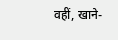वहीं, खाने-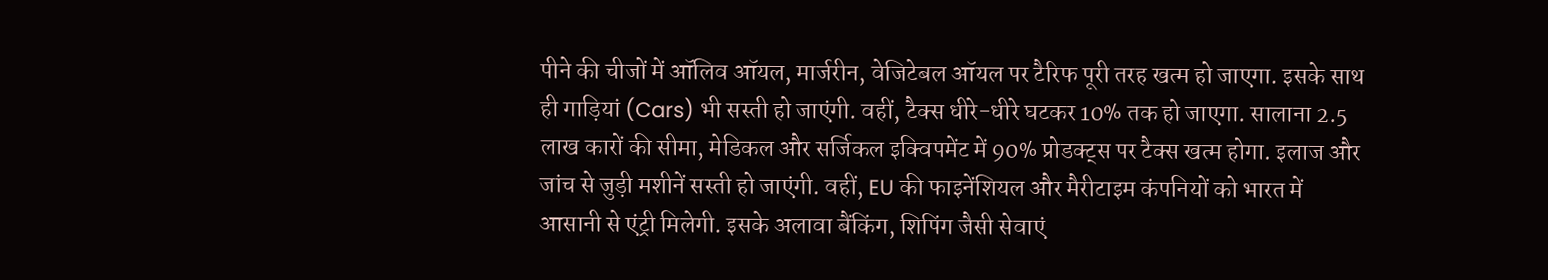पीने की चीजों में ऑलिव ऑयल, मार्जरीन, वेजिटेबल ऑयल पर टैरिफ पूरी तरह खत्म हो जाएगा. इसके साथ ही गाड़ियां (Cars) भी सस्ती हो जाएंगी. वहीं, टैक्स धीरे-धीरे घटकर 10% तक हो जाएगा. सालाना 2.5 लाख कारों की सीमा, मेडिकल और सर्जिकल इक्विपमेंट में 90% प्रोडक्ट्स पर टैक्स खत्म होगा. इलाज और जांच से जुड़ी मशीनें सस्ती हो जाएंगी. वहीं, EU की फाइनेंशियल और मैरीटाइम कंपनियों को भारत में आसानी से एंट्री मिलेगी. इसके अलावा बैंकिंग, शिपिंग जैसी सेवाएं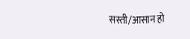सस्ती/आसान हो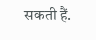सकती हैं.